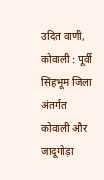उदित वाणी, कोवाली : पूर्वी सिंहभूम जिला अंतर्गत कोवाली और जादूगोड़ा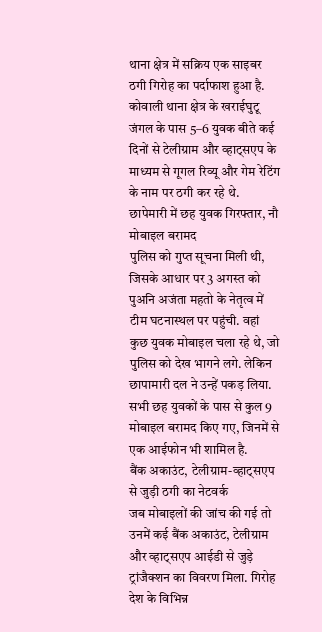थाना क्षेत्र में सक्रिय एक साइबर ठगी गिरोह का पर्दाफाश हुआ है. कोवाली थाना क्षेत्र के खराईघुटू जंगल के पास 5–6 युवक बीते कई दिनों से टेलीग्राम और व्हाट्सएप के माध्यम से गूगल रिव्यू और गेम रेटिंग के नाम पर ठगी कर रहे थे.
छापेमारी में छह युवक गिरफ्तार, नौ मोबाइल बरामद
पुलिस को गुप्त सूचना मिली थी, जिसके आधार पर 3 अगस्त को पुअनि अजंता महतो के नेतृत्व में टीम घटनास्थल पर पहुंची. वहां कुछ युवक मोबाइल चला रहे थे, जो पुलिस को देख भागने लगे. लेकिन छापामारी दल ने उन्हें पकड़ लिया. सभी छह युवकों के पास से कुल 9 मोबाइल बरामद किए गए, जिनमें से एक आईफोन भी शामिल है.
बैंक अकाउंट, टेलीग्राम-व्हाट्सएप से जुड़ी ठगी का नेटवर्क
जब मोबाइलों की जांच की गई तो उनमें कई बैंक अकाउंट, टेलीग्राम और व्हाट्सएप आईडी से जुड़े ट्रांजैक्शन का विवरण मिला. गिरोह देश के विभिन्न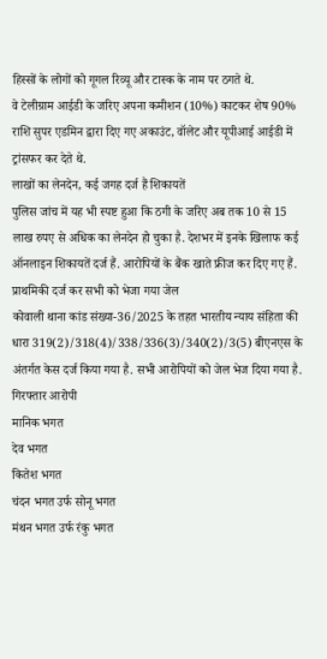हिस्सों के लोगों को गूगल रिव्यू और टास्क के नाम पर ठगते थे.
वे टेलीग्राम आईडी के जरिए अपना कमीशन (10%) काटकर शेष 90% राशि सुपर एडमिन द्वारा दिए गए अकाउंट, वॉलेट और यूपीआई आईडी में ट्रांसफर कर देते थे.
लाखों का लेनदेन, कई जगह दर्ज हैं शिकायतें
पुलिस जांच में यह भी स्पष्ट हुआ कि ठगी के जरिए अब तक 10 से 15 लाख रुपए से अधिक का लेनदेन हो चुका है. देशभर में इनके खिलाफ कई ऑनलाइन शिकायतें दर्ज हैं. आरोपियों के बैंक खाते फ्रीज कर दिए गए हैं.
प्राथमिकी दर्ज कर सभी को भेजा गया जेल
कोवाली थाना कांड संख्या-36/2025 के तहत भारतीय न्याय संहिता की धारा 319(2)/318(4)/338/336(3)/340(2)/3(5) बीएनएस के अंतर्गत केस दर्ज किया गया है. सभी आरोपियों को जेल भेज दिया गया है.
गिरफ्तार आरोपी
मानिक भगत
देव भगत
कितेश भगत
चंदन भगत उर्फ सोनू भगत
मंथन भगत उर्फ रंकु भगत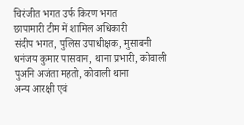चिरंजीत भगत उर्फ किरण भगत
छापामारी टीम में शामिल अधिकारी
संदीप भगत, पुलिस उपाधीक्षक, मुसाबनी
धनंजय कुमार पासवान, थाना प्रभारी, कोवाली
पुअनि अजंता महतो, कोवाली थाना
अन्य आरक्षी एवं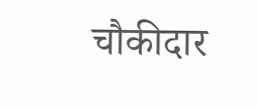चौकीदार